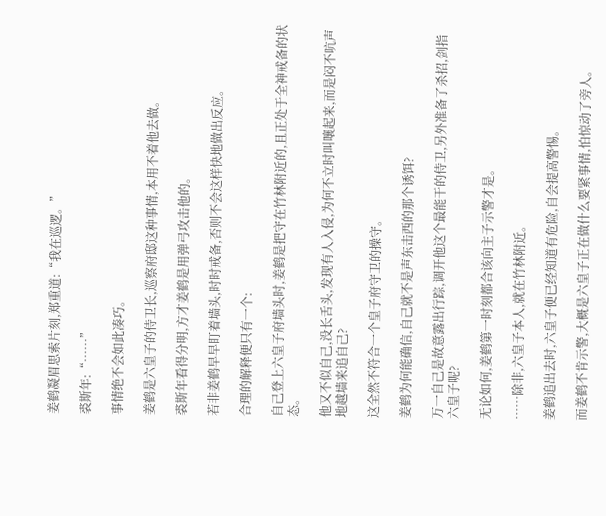姜鹤凝眉思索片刻,郑重道:“我在巡逻。”

裘斯年:“……”

事情绝不会如此凑巧。

姜鹤是六皇子的侍卫长,巡察府邸这种事情,本用不着他去做。

裘斯年看得分明,方才姜鹤是用弹弓攻击他的。

若非姜鹤早早盯着墙头,时时戒备,否则不会这样快地做出反应。

合理的解释便只有一个:

自己登上六皇子府墙头时,姜鹤是把守在竹林附近的,且正处于全神戒备的状态。

他又不似自己,没长舌头,发现有人入侵,为何不立时叫嚷起来,而是闷不吭声地越墙来追自己?

这全然不符合一个皇子府守卫的操守。

姜鹤为何能确信,自己就不是声东击西的那个诱饵?

万一自己是故意露出行踪,调开他这个最能干的侍卫,另外准备了杀招,剑指六皇子呢?

无论如何,姜鹤第一时刻都合该向主子示警才是。

……除非,六皇子本人,就在竹林附近。

姜鹤追出去时,六皇子便已经知道有危险,自会提高警惕。

而姜鹤不肯示警,大概是六皇子正在做什么要紧事情,怕惊动了旁人。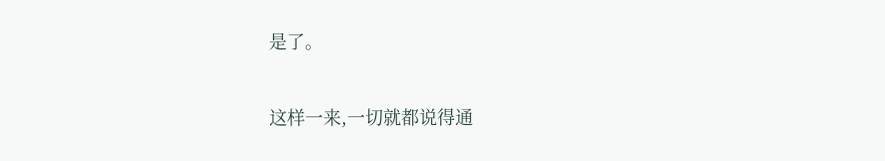是了。

这样一来,一切就都说得通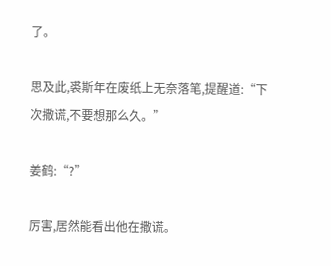了。

思及此,裘斯年在废纸上无奈落笔,提醒道:“下次撒谎,不要想那么久。”

姜鹤:“?”

厉害,居然能看出他在撒谎。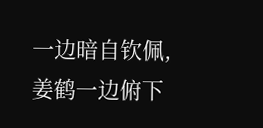一边暗自钦佩,姜鹤一边俯下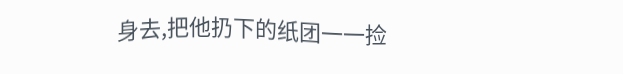身去,把他扔下的纸团一一捡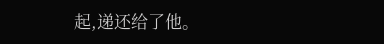起,递还给了他。